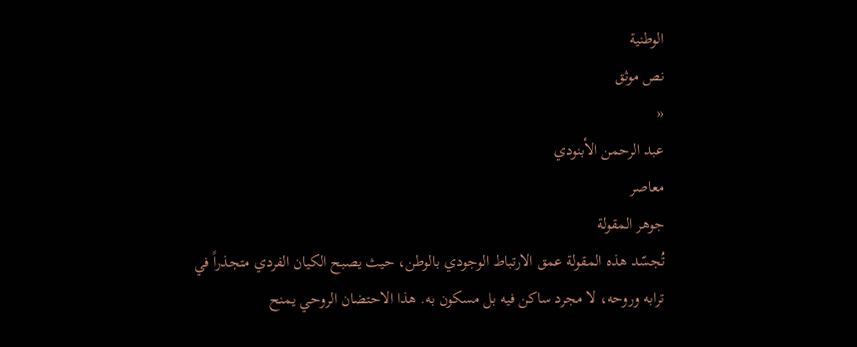الوطنية
نص موثق
«
عبد الرحمن الأبنودي
معاصر
جوهر المقولة
تُجسّد هذه المقولة عمق الارتباط الوجودي بالوطن، حيث يصبح الكيان الفردي متجذراً في ترابه وروحه، لا مجرد ساكن فيه بل مسكون به. هذا الاحتضان الروحي يمنح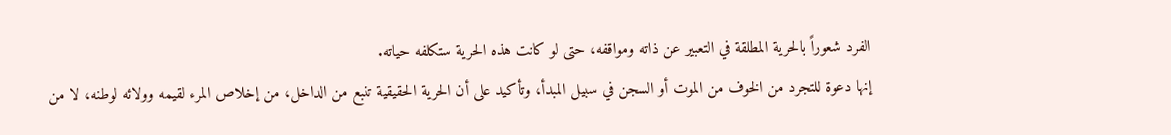الفرد شعوراً بالحرية المطلقة في التعبير عن ذاته ومواقفه، حتى لو كانت هذه الحرية ستكلفه حياته.
إنها دعوة للتجرد من الخوف من الموت أو السجن في سبيل المبدأ، وتأكيد على أن الحرية الحقيقية تنبع من الداخل، من إخلاص المرء لقيمه وولائه لوطنه، لا من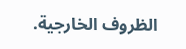الظروف الخارجية.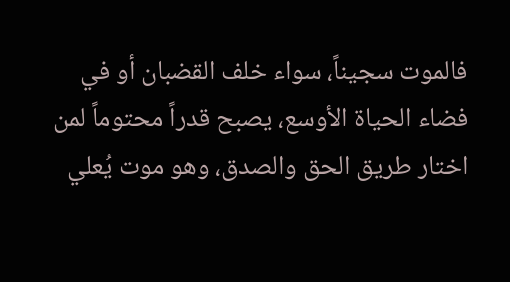فالموت سجيناً، سواء خلف القضبان أو في فضاء الحياة الأوسع، يصبح قدراً محتوماً لمن اختار طريق الحق والصدق، وهو موت يُعلي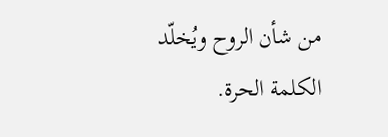من شأن الروح ويُخلّد الكلمة الحرة.